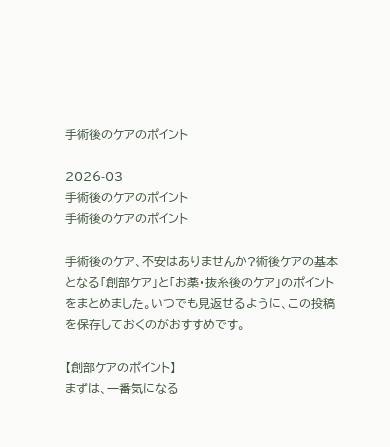手術後のケアのポイント

2026-03
手術後のケアのポイント
手術後のケアのポイント

手術後のケア、不安はありませんか?術後ケアの基本となる「創部ケア」と「お薬・抜糸後のケア」のポイントをまとめました。いつでも見返せるように、この投稿を保存しておくのがおすすめです。

【創部ケアのポイント】
まずは、一番気になる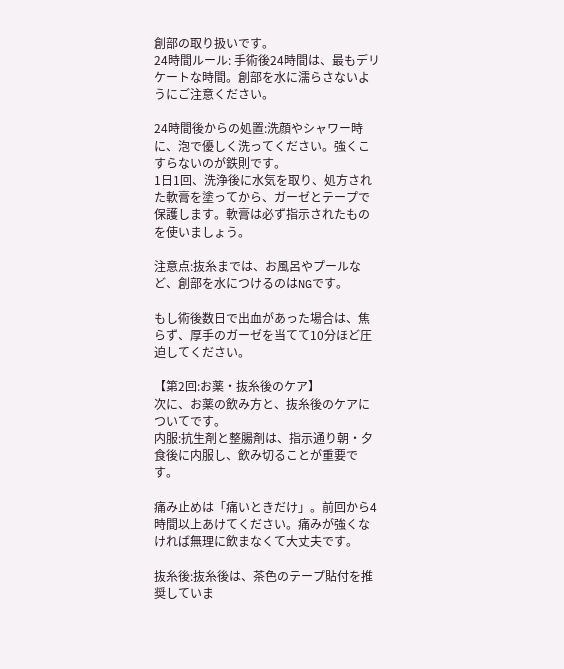創部の取り扱いです。
24時間ルール: 手術後24時間は、最もデリケートな時間。創部を水に濡らさないようにご注意ください。

24時間後からの処置:洗顔やシャワー時に、泡で優しく洗ってください。強くこすらないのが鉄則です。
1日1回、洗浄後に水気を取り、処方された軟膏を塗ってから、ガーゼとテープで保護します。軟膏は必ず指示されたものを使いましょう。

注意点:抜糸までは、お風呂やプールなど、創部を水につけるのはNGです。

もし術後数日で出血があった場合は、焦らず、厚手のガーゼを当てて10分ほど圧迫してください。

【第2回:お薬・抜糸後のケア】
次に、お薬の飲み方と、抜糸後のケアについてです。
内服:抗生剤と整腸剤は、指示通り朝・夕食後に内服し、飲み切ることが重要です。

痛み止めは「痛いときだけ」。前回から4時間以上あけてください。痛みが強くなければ無理に飲まなくて大丈夫です。

抜糸後:抜糸後は、茶色のテープ貼付を推奨していま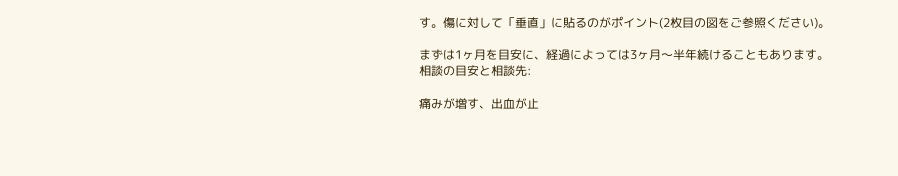す。傷に対して「垂直」に貼るのがポイント(2枚目の図をご参照ください)。

まずは1ヶ月を目安に、経過によっては3ヶ月〜半年続けることもあります。
相談の目安と相談先:

痛みが増す、出血が止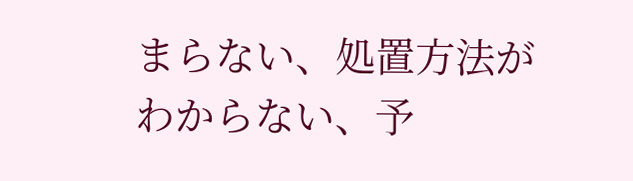まらない、処置方法がわからない、予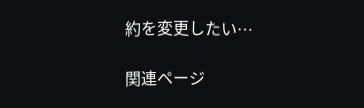約を変更したい…

関連ページ